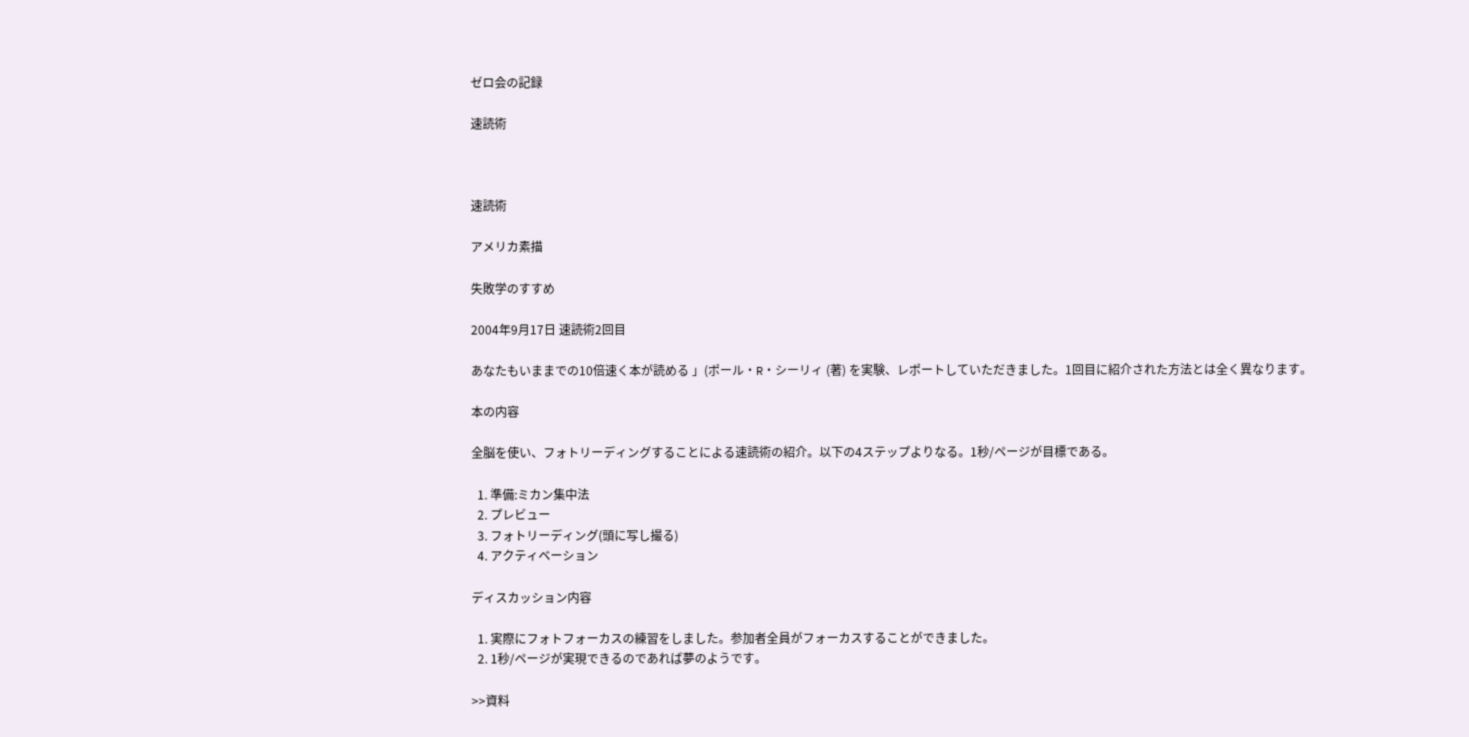ゼロ会の記録

速読術



速読術

アメリカ素描

失敗学のすすめ

2004年9月17日 速読術2回目

あなたもいままでの10倍速く本が読める 」(ポール・R・シーリィ (著) を実験、レポートしていただきました。1回目に紹介された方法とは全く異なります。

本の内容

全脳を使い、フォトリーディングすることによる速読術の紹介。以下の4ステップよりなる。1秒/ページが目標である。

  1. 準備:ミカン集中法
  2. プレビュー
  3. フォトリーディング(頭に写し撮る)
  4. アクティベーション

ディスカッション内容

  1. 実際にフォトフォーカスの練習をしました。参加者全員がフォーカスすることができました。
  2. 1秒/ページが実現できるのであれば夢のようです。

>>資料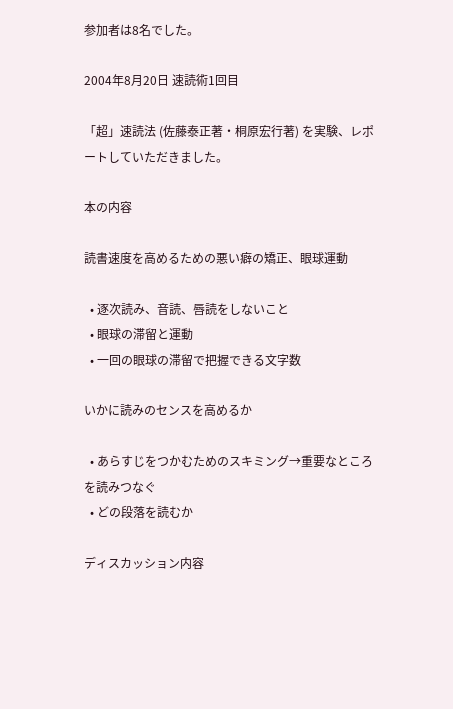参加者は8名でした。

2004年8月20日 速読術1回目

「超」速読法 (佐藤泰正著・桐原宏行著) を実験、レポートしていただきました。

本の内容

読書速度を高めるための悪い癖の矯正、眼球運動

  • 逐次読み、音読、唇読をしないこと
  • 眼球の滞留と運動
  • 一回の眼球の滞留で把握できる文字数

いかに読みのセンスを高めるか

  • あらすじをつかむためのスキミング→重要なところを読みつなぐ
  • どの段落を読むか

ディスカッション内容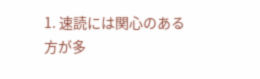1. 速読には関心のある方が多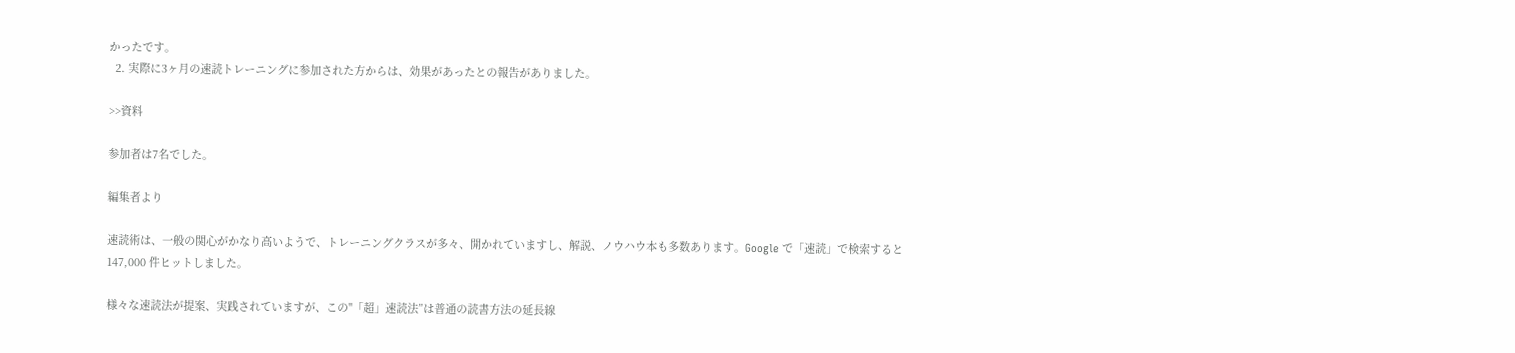かったです。
  2. 実際に3ヶ月の速読トレーニングに参加された方からは、効果があったとの報告がありました。

>>資料

参加者は7名でした。

編集者より

速読術は、一般の関心がかなり高いようで、トレーニングクラスが多々、開かれていますし、解説、ノウハウ本も多数あります。Google で「速読」で検索すると 147,000 件ヒットしました。

様々な速読法が提案、実践されていますが、この"「超」速読法”は普通の読書方法の延長線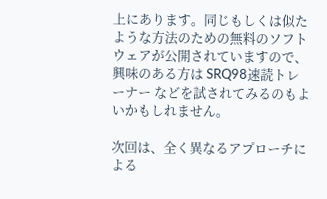上にあります。同じもしくは似たような方法のための無料のソフトウェアが公開されていますので、興味のある方は SRQ98速読トレーナー などを試されてみるのもよいかもしれません。

次回は、全く異なるアプローチによる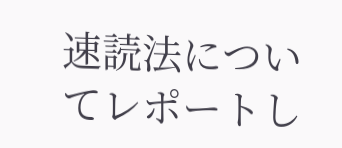速読法についてレポートし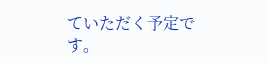ていただく予定です。